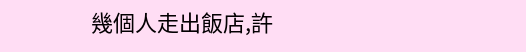幾個人走出飯店,許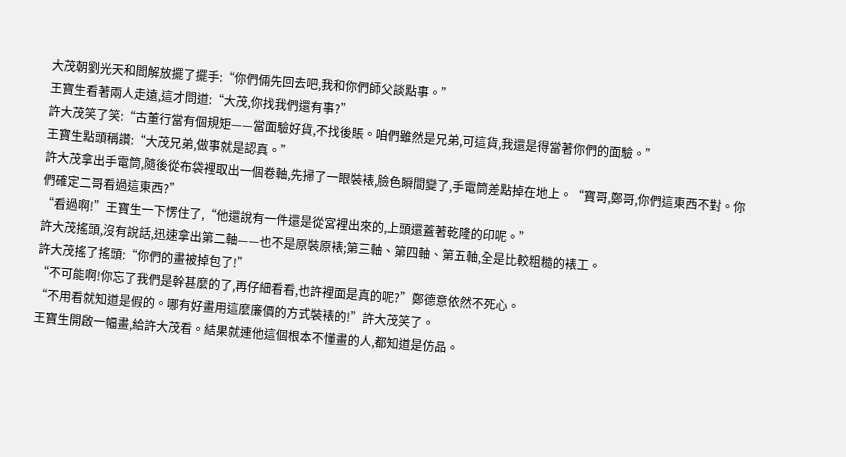大茂朝劉光天和閻解放擺了擺手:“你們倆先回去吧,我和你們師父談點事。”
王寶生看著兩人走遠,這才問道:“大茂,你找我們還有事?”
許大茂笑了笑:“古董行當有個規矩——當面驗好貨,不找後賬。咱們雖然是兄弟,可這貨,我還是得當著你們的面驗。”
王寶生點頭稱讚:“大茂兄弟,做事就是認真。”
許大茂拿出手電筒,隨後從布袋裡取出一個卷軸,先掃了一眼裝裱,臉色瞬間變了,手電筒差點掉在地上。“寶哥,鄭哥,你們這東西不對。你們確定二哥看過這東西?”
“看過啊!”王寶生一下愣住了,“他還說有一件還是從宮裡出來的,上頭還蓋著乾隆的印呢。”
許大茂搖頭,沒有說話,迅速拿出第二軸——也不是原裝原裱;第三軸、第四軸、第五軸,全是比較粗糙的裱工。
許大茂搖了搖頭:“你們的畫被掉包了!”
“不可能啊!你忘了我們是幹甚麼的了,再仔細看看,也許裡面是真的呢?”鄭德意依然不死心。
“不用看就知道是假的。哪有好畫用這麼廉價的方式裝裱的!”許大茂笑了。
王寶生開啟一幅畫,給許大茂看。結果就連他這個根本不懂畫的人,都知道是仿品。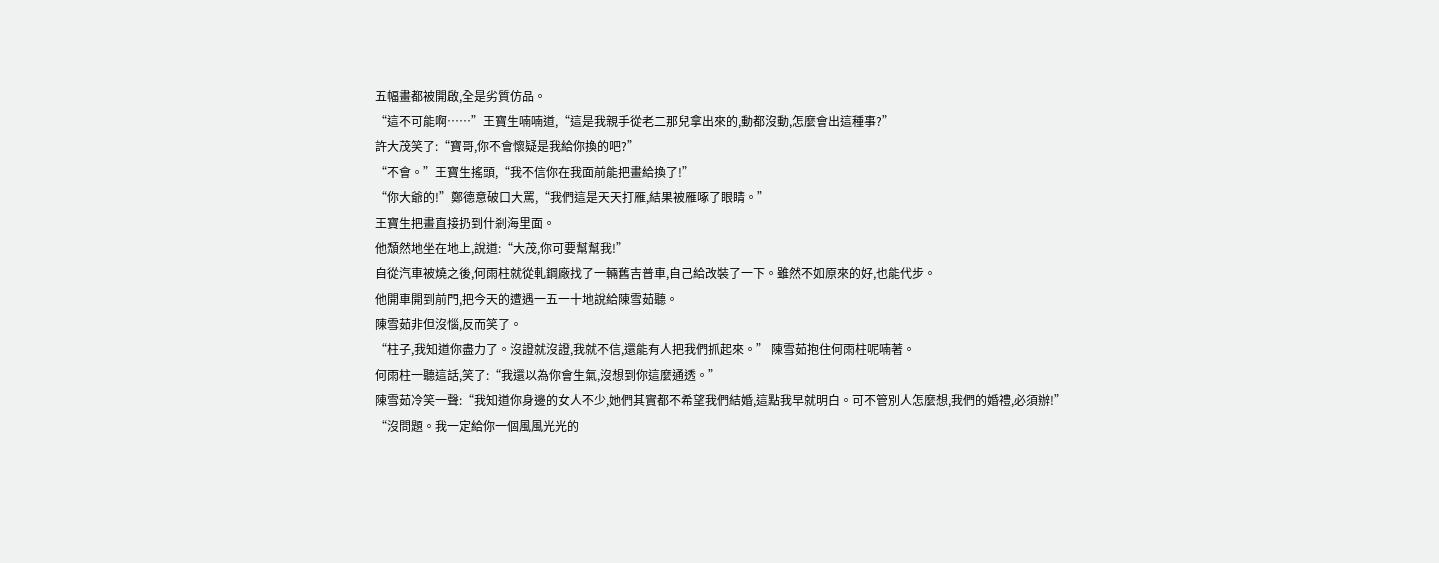五幅畫都被開啟,全是劣質仿品。
“這不可能啊……”王寶生喃喃道,“這是我親手從老二那兒拿出來的,動都沒動,怎麼會出這種事?”
許大茂笑了:“寶哥,你不會懷疑是我給你換的吧?”
“不會。”王寶生搖頭,“我不信你在我面前能把畫給換了!”
“你大爺的!”鄭德意破口大罵,“我們這是天天打雁,結果被雁啄了眼睛。”
王寶生把畫直接扔到什剎海里面。
他頹然地坐在地上,說道:“大茂,你可要幫幫我!”
自從汽車被燒之後,何雨柱就從軋鋼廠找了一輛舊吉普車,自己給改裝了一下。雖然不如原來的好,也能代步。
他開車開到前門,把今天的遭遇一五一十地說給陳雪茹聽。
陳雪茹非但沒惱,反而笑了。
“柱子,我知道你盡力了。沒證就沒證,我就不信,還能有人把我們抓起來。” 陳雪茹抱住何雨柱呢喃著。
何雨柱一聽這話,笑了:“我還以為你會生氣,沒想到你這麼通透。”
陳雪茹冷笑一聲:“我知道你身邊的女人不少,她們其實都不希望我們結婚,這點我早就明白。可不管別人怎麼想,我們的婚禮,必須辦!”
“沒問題。我一定給你一個風風光光的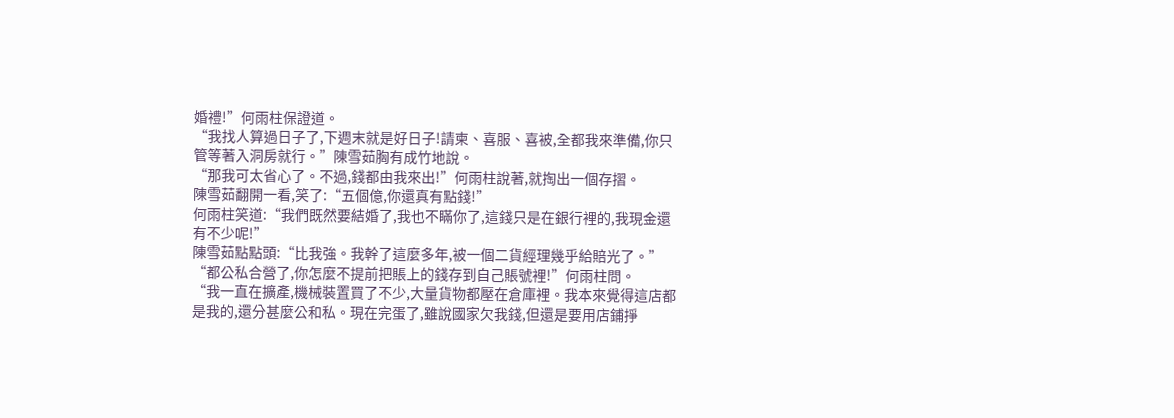婚禮!”何雨柱保證道。
“我找人算過日子了,下週末就是好日子!請柬、喜服、喜被,全都我來準備,你只管等著入洞房就行。”陳雪茹胸有成竹地說。
“那我可太省心了。不過,錢都由我來出!”何雨柱說著,就掏出一個存摺。
陳雪茹翻開一看,笑了:“五個億,你還真有點錢!”
何雨柱笑道:“我們既然要結婚了,我也不瞞你了,這錢只是在銀行裡的,我現金還有不少呢!”
陳雪茹點點頭:“比我強。我幹了這麼多年,被一個二貨經理幾乎給賠光了。”
“都公私合營了,你怎麼不提前把賬上的錢存到自己賬號裡!”何雨柱問。
“我一直在擴產,機械裝置買了不少,大量貨物都壓在倉庫裡。我本來覺得這店都是我的,還分甚麼公和私。現在完蛋了,雖說國家欠我錢,但還是要用店鋪掙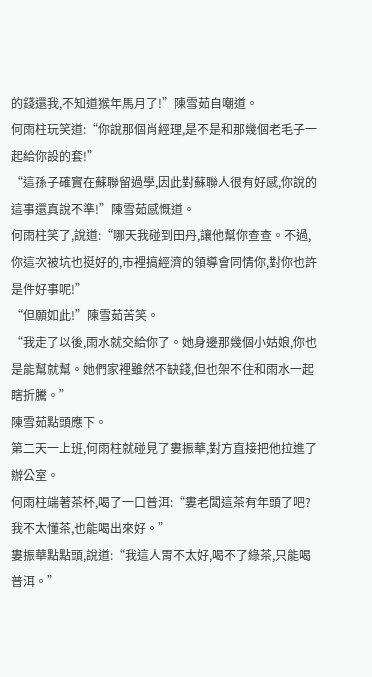的錢還我,不知道猴年馬月了!”陳雪茹自嘲道。
何雨柱玩笑道:“你說那個肖經理,是不是和那幾個老毛子一起給你設的套!”
“這孫子確實在蘇聯留過學,因此對蘇聯人很有好感,你說的這事還真說不準!”陳雪茹感慨道。
何雨柱笑了,說道:“哪天我碰到田丹,讓他幫你查查。不過,你這次被坑也挺好的,市裡搞經濟的領導會同情你,對你也許是件好事呢!”
“但願如此!”陳雪茹苦笑。
“我走了以後,雨水就交給你了。她身邊那幾個小姑娘,你也是能幫就幫。她們家裡雖然不缺錢,但也架不住和雨水一起瞎折騰。”
陳雪茹點頭應下。
第二天一上班,何雨柱就碰見了婁振華,對方直接把他拉進了辦公室。
何雨柱端著茶杯,喝了一口普洱:“婁老闆這茶有年頭了吧?我不太懂茶,也能喝出來好。”
婁振華點點頭,說道:“我這人胃不太好,喝不了綠茶,只能喝普洱。”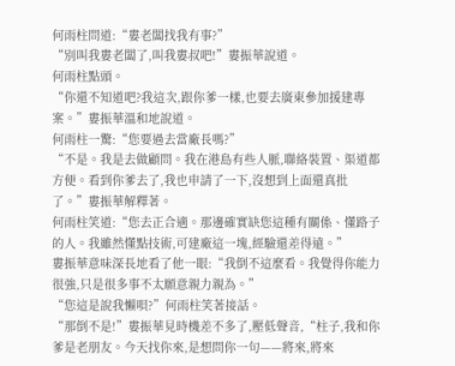何雨柱問道:“婁老闆找我有事?”
“別叫我婁老闆了,叫我婁叔吧!”婁振華說道。
何雨柱點頭。
“你還不知道吧?我這次,跟你爹一樣,也要去廣東參加援建專案。”婁振華溫和地說道。
何雨柱一驚:“您要過去當廠長嗎?”
“不是。我是去做顧問。我在港島有些人脈,聯絡裝置、渠道都方便。看到你爹去了,我也申請了一下,沒想到上面還真批了。”婁振華解釋著。
何雨柱笑道:“您去正合適。那邊確實缺您這種有關係、懂路子的人。我雖然懂點技術,可建廠這一塊,經驗還差得遠。”
婁振華意味深長地看了他一眼:“我倒不這麼看。我覺得你能力很強,只是很多事不太願意親力親為。”
“您這是說我懶唄?”何雨柱笑著接話。
“那倒不是!”婁振華見時機差不多了,壓低聲音,“柱子,我和你爹是老朋友。今天找你來,是想問你一句——將來,將來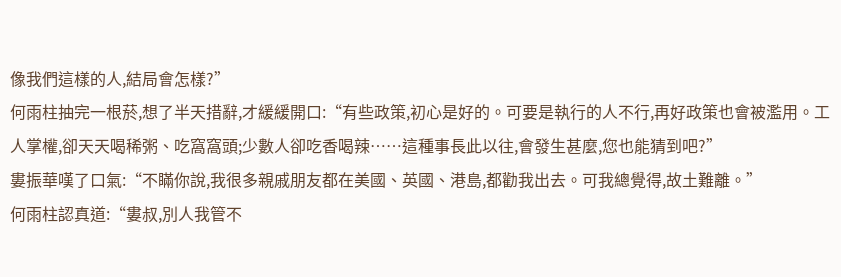像我們這樣的人,結局會怎樣?”
何雨柱抽完一根菸,想了半天措辭,才緩緩開口:“有些政策,初心是好的。可要是執行的人不行,再好政策也會被濫用。工人掌權,卻天天喝稀粥、吃窩窩頭;少數人卻吃香喝辣……這種事長此以往,會發生甚麼,您也能猜到吧?”
婁振華嘆了口氣:“不瞞你說,我很多親戚朋友都在美國、英國、港島,都勸我出去。可我總覺得,故土難離。”
何雨柱認真道:“婁叔,別人我管不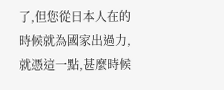了,但您從日本人在的時候就為國家出過力,就憑這一點,甚麼時候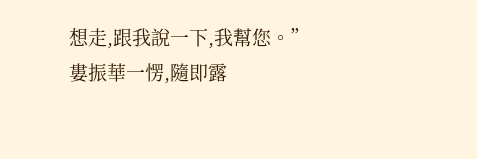想走,跟我說一下,我幫您。”
婁振華一愣,隨即露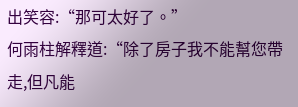出笑容:“那可太好了。”
何雨柱解釋道:“除了房子我不能幫您帶走,但凡能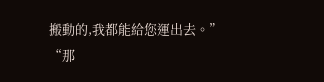搬動的,我都能給您運出去。”
“那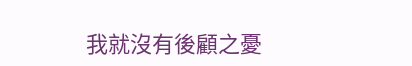我就沒有後顧之憂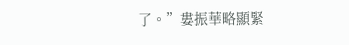了。”婁振華略顯緊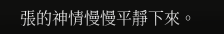張的神情慢慢平靜下來。